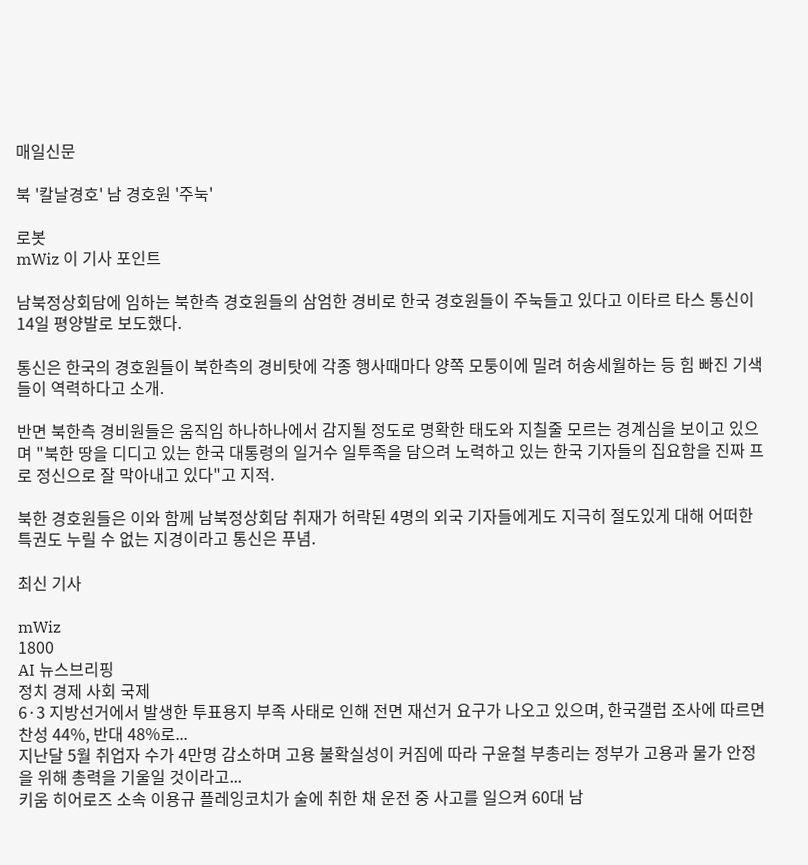매일신문

북 '칼날경호' 남 경호원 '주눅'

로봇
mWiz 이 기사 포인트

남북정상회담에 임하는 북한측 경호원들의 삼엄한 경비로 한국 경호원들이 주눅들고 있다고 이타르 타스 통신이 14일 평양발로 보도했다.

통신은 한국의 경호원들이 북한측의 경비탓에 각종 행사때마다 양쪽 모퉁이에 밀려 허송세월하는 등 힘 빠진 기색들이 역력하다고 소개.

반면 북한측 경비원들은 움직임 하나하나에서 감지될 정도로 명확한 태도와 지칠줄 모르는 경계심을 보이고 있으며 "북한 땅을 디디고 있는 한국 대통령의 일거수 일투족을 담으려 노력하고 있는 한국 기자들의 집요함을 진짜 프로 정신으로 잘 막아내고 있다"고 지적.

북한 경호원들은 이와 함께 남북정상회담 취재가 허락된 4명의 외국 기자들에게도 지극히 절도있게 대해 어떠한 특권도 누릴 수 없는 지경이라고 통신은 푸념.

최신 기사

mWiz
1800
AI 뉴스브리핑
정치 경제 사회 국제
6·3 지방선거에서 발생한 투표용지 부족 사태로 인해 전면 재선거 요구가 나오고 있으며, 한국갤럽 조사에 따르면 찬성 44%, 반대 48%로...
지난달 5월 취업자 수가 4만명 감소하며 고용 불확실성이 커짐에 따라 구윤철 부총리는 정부가 고용과 물가 안정을 위해 총력을 기울일 것이라고...
키움 히어로즈 소속 이용규 플레잉코치가 술에 취한 채 운전 중 사고를 일으켜 60대 남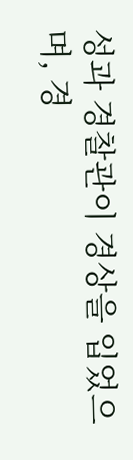성과 경찰관이 경상을 입었으며, 경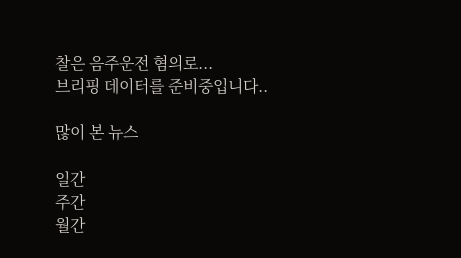찰은 음주운전 혐의로...
브리핑 데이터를 준비중입니다..

많이 본 뉴스

일간
주간
월간